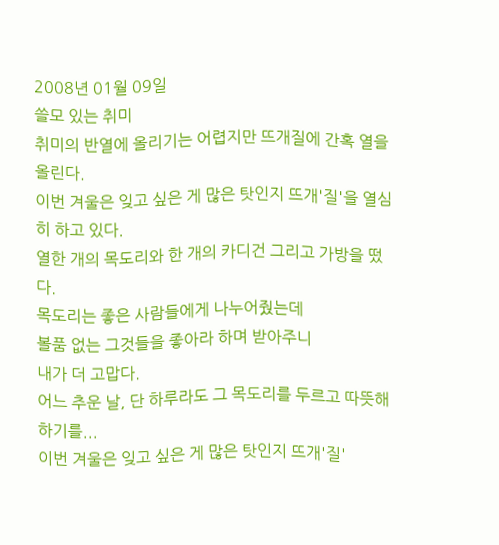2008년 01월 09일
쓸모 있는 취미
취미의 반열에 올리기는 어렵지만 뜨개질에 간혹 열을 올린다.
이번 겨울은 잊고 싶은 게 많은 탓인지 뜨개'질'을 열심히 하고 있다.
열한 개의 목도리와 한 개의 카디건 그리고 가방을 떴다.
목도리는 좋은 사람들에게 나누어줬는데
볼품 없는 그것들을 좋아라 하며 받아주니
내가 더 고맙다.
어느 추운 날, 단 하루라도 그 목도리를 두르고 따뜻해하기를...
이번 겨울은 잊고 싶은 게 많은 탓인지 뜨개'질'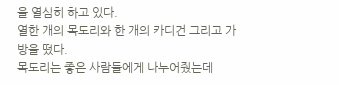을 열심히 하고 있다.
열한 개의 목도리와 한 개의 카디건 그리고 가방을 떴다.
목도리는 좋은 사람들에게 나누어줬는데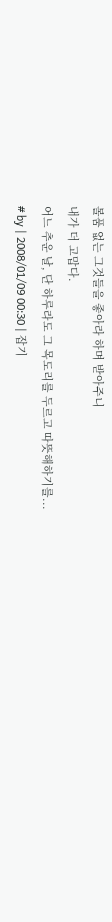볼품 없는 그것들을 좋아라 하며 받아주니
내가 더 고맙다.
어느 추운 날, 단 하루라도 그 목도리를 두르고 따뜻해하기를...
# by | 2008/01/09 00:30 | 잡기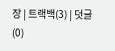장 | 트랙백(3) | 덧글(0)